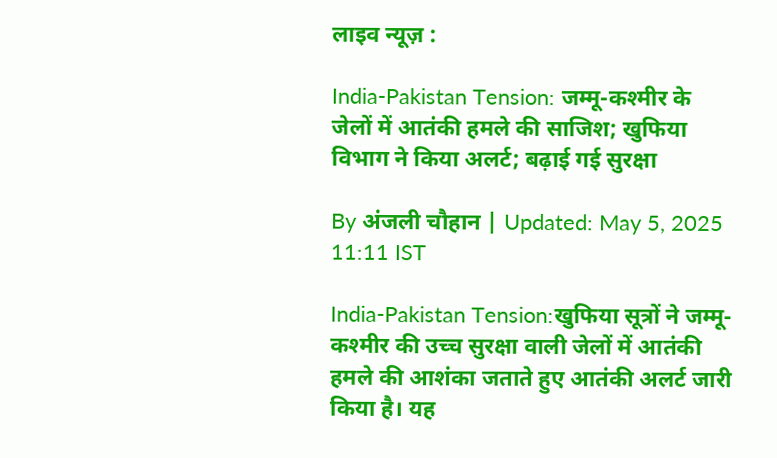लाइव न्यूज़ :

India-Pakistan Tension: जम्मू-कश्मीर के जेलों में आतंकी हमले की साजिश; खुफिया विभाग ने किया अलर्ट; बढ़ाई गई सुरक्षा

By अंजली चौहान | Updated: May 5, 2025 11:11 IST

India-Pakistan Tension:खुफिया सूत्रों ने जम्मू-कश्मीर की उच्च सुरक्षा वाली जेलों में आतंकी हमले की आशंका जताते हुए आतंकी अलर्ट जारी किया है। यह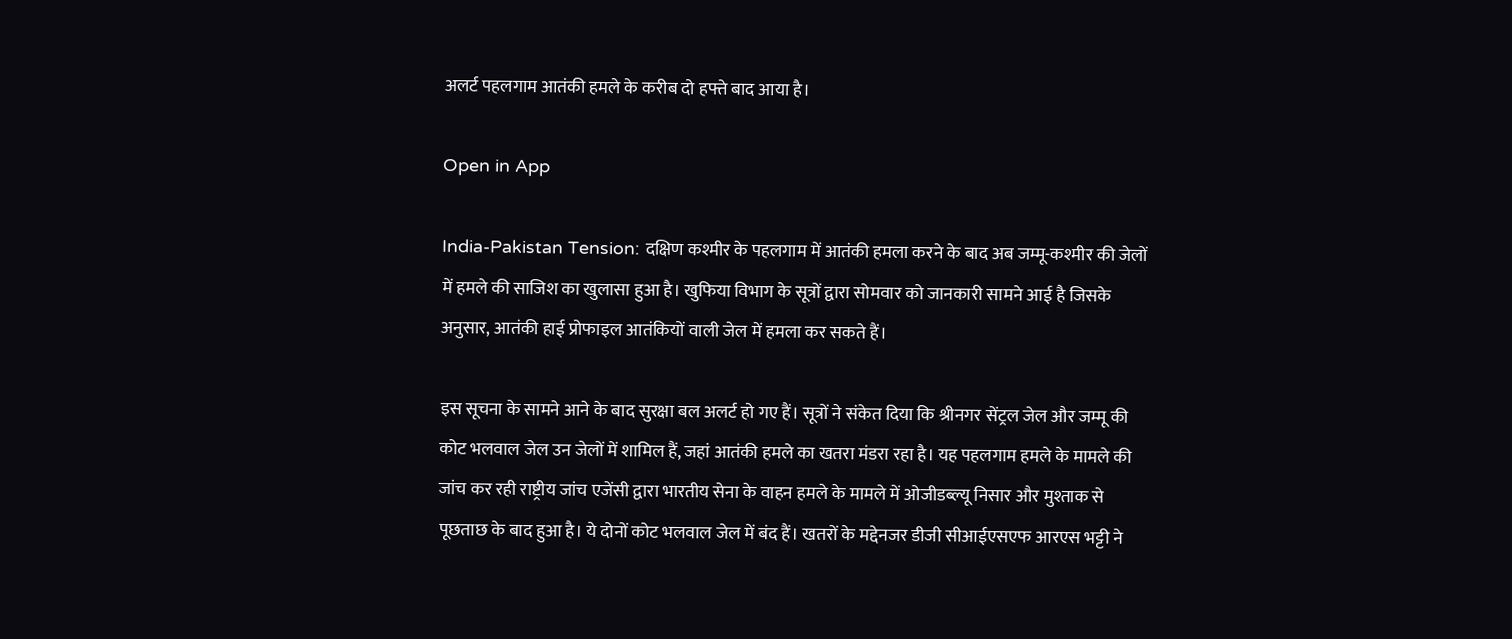अलर्ट पहलगाम आतंकी हमले के करीब दो हफ्ते बाद आया है।

Open in App

India-Pakistan Tension: दक्षिण कश्मीर के पहलगाम में आतंकी हमला करने के बाद अब जम्मू-कश्मीर की जेलों में हमले की साजिश का खुलासा हुआ है। खुफिया विभाग के सूत्रों द्वारा सोमवार को जानकारी सामने आई है जिसके अनुसार, आतंकी हाई प्रोफाइल आतंकियों वाली जेल में हमला कर सकते हैं।

इस सूचना के सामने आने के बाद सुरक्षा बल अलर्ट हो गए हैं। सूत्रों ने संकेत दिया कि श्रीनगर सेंट्रल जेल और जम्मू की कोट भलवाल जेल उन जेलों में शामिल हैं, जहां आतंकी हमले का खतरा मंडरा रहा है। यह पहलगाम हमले के मामले की जांच कर रही राष्ट्रीय जांच एजेंसी द्वारा भारतीय सेना के वाहन हमले के मामले में ओजीडब्ल्यू निसार और मुश्ताक से पूछताछ के बाद हुआ है। ये दोनों कोट भलवाल जेल में बंद हैं। खतरों के मद्देनजर डीजी सीआईएसएफ आरएस भट्टी ने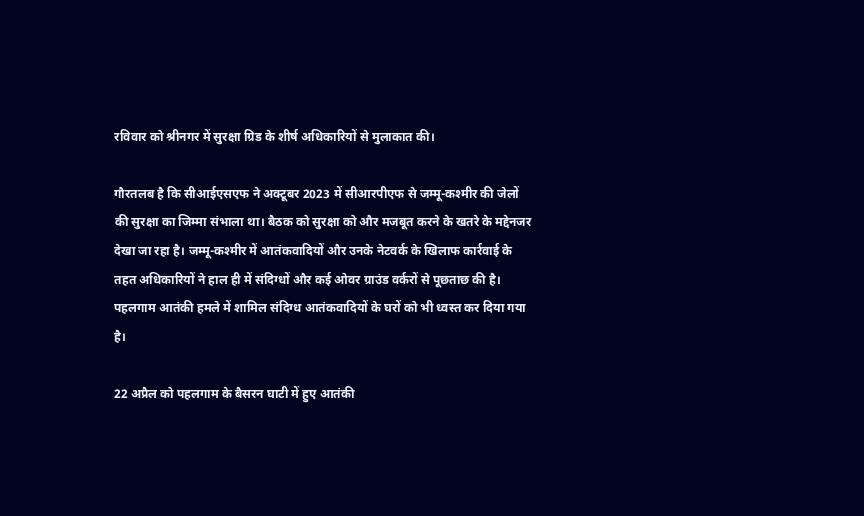रविवार को श्रीनगर में सुरक्षा ग्रिड के शीर्ष अधिकारियों से मुलाकात की।

गौरतलब है कि सीआईएसएफ ने अक्टूबर 2023 में सीआरपीएफ से जम्मू-कश्मीर की जेलों की सुरक्षा का जिम्मा संभाला था। बैठक को सुरक्षा को और मजबूत करने के खतरे के मद्देनजर देखा जा रहा है। जम्मू-कश्मीर में आतंकवादियों और उनके नेटवर्क के खिलाफ कार्रवाई के तहत अधिकारियों ने हाल ही में संदिग्धों और कई ओवर ग्राउंड वर्करों से पूछताछ की है। पहलगाम आतंकी हमले में शामिल संदिग्ध आतंकवादियों के घरों को भी ध्वस्त कर दिया गया है।

22 अप्रैल को पहलगाम के बैसरन घाटी में हुए आतंकी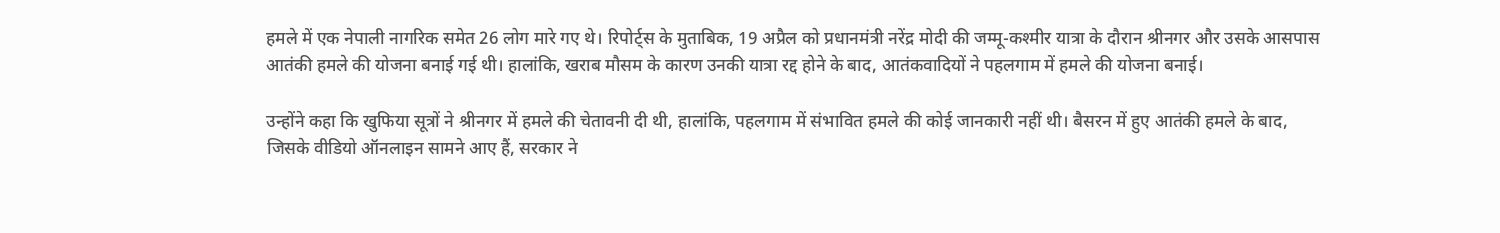हमले में एक नेपाली नागरिक समेत 26 लोग मारे गए थे। रिपोर्ट्स के मुताबिक, 19 अप्रैल को प्रधानमंत्री नरेंद्र मोदी की जम्मू-कश्मीर यात्रा के दौरान श्रीनगर और उसके आसपास आतंकी हमले की योजना बनाई गई थी। हालांकि, खराब मौसम के कारण उनकी यात्रा रद्द होने के बाद, आतंकवादियों ने पहलगाम में हमले की योजना बनाई।

उन्होंने कहा कि खुफिया सूत्रों ने श्रीनगर में हमले की चेतावनी दी थी, हालांकि, पहलगाम में संभावित हमले की कोई जानकारी नहीं थी। बैसरन में हुए आतंकी हमले के बाद, जिसके वीडियो ऑनलाइन सामने आए हैं, सरकार ने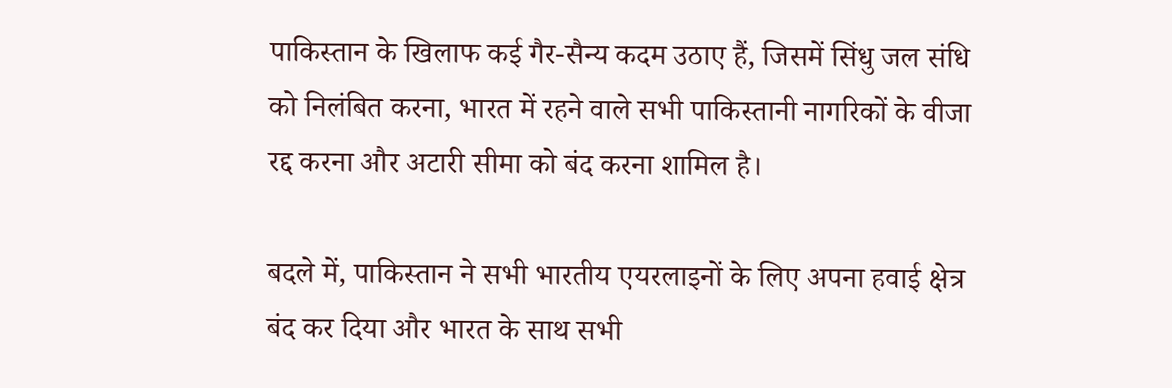पाकिस्तान के खिलाफ कई गैर-सैन्य कदम उठाए हैं, जिसमें सिंधु जल संधि को निलंबित करना, भारत में रहने वाले सभी पाकिस्तानी नागरिकों के वीजा रद्द करना और अटारी सीमा को बंद करना शामिल है।

बदले में, पाकिस्तान ने सभी भारतीय एयरलाइनों के लिए अपना हवाई क्षेत्र बंद कर दिया और भारत के साथ सभी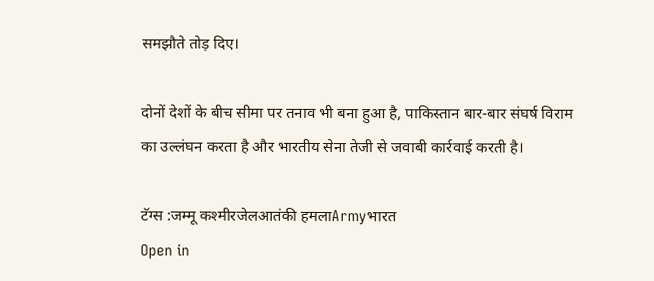समझौते तोड़ दिए।

दोनों देशों के बीच सीमा पर तनाव भी बना हुआ है, पाकिस्तान बार-बार संघर्ष विराम का उल्लंघन करता है और भारतीय सेना तेजी से जवाबी कार्रवाई करती है।

टॅग्स :जम्मू कश्मीरजेलआतंकी हमलाArmyभारत
Open in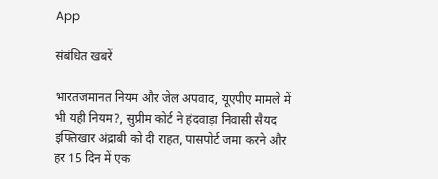App

संबंधित खबरें

भारतजमानत नियम और जेल अपवाद, यूएपीए मामले में भी यही नियम?, सुप्रीम कोर्ट ने हंदवाड़ा निवासी सैयद इफ्तिखार अंद्राबी को दी राहत, पासपोर्ट जमा करने और हर 15 दिन में एक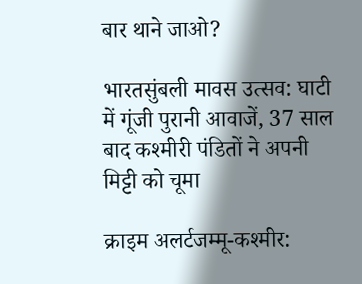बार थाने जाओ?

भारतसुंबली मावस उत्सव: घाटी में गूंजी पुरानी आवाजें, 37 साल बाद कश्मीरी पंडितों ने अपनी मिट्टी को चूमा

क्राइम अलर्टजम्मू-कश्मीर: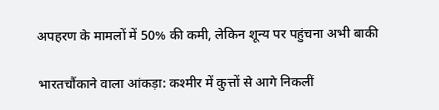अपहरण के मामलों में 50% की कमी, लेकिन शून्य पर पहुंचना अभी बाकी

भारतचौंकाने वाला आंकड़ा: कश्मीर में कुत्तों से आगे निकलीं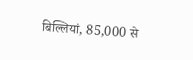बिल्लियां, 85,000 से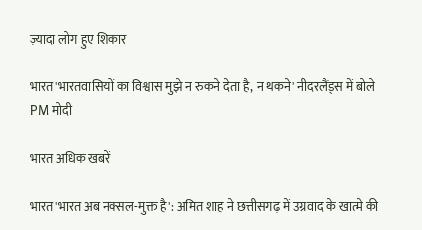ज़्यादा लोग हुए शिकार

भारत'भारतवासियों का विश्वास मुझे न रुकने देता है, न थकने' नीदरलैंड्स में बोले PM मोदी

भारत अधिक खबरें

भारत'भारत अब नक्सल-मुक्त है': अमित शाह ने छत्तीसगढ़ में उग्रवाद के खात्मे की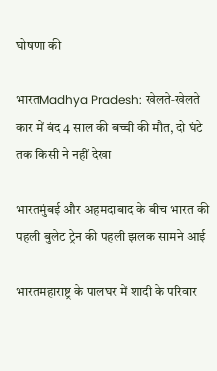घोषणा की

भारतMadhya Pradesh: खेलते‑खेलते कार में बंद 4 साल की बच्ची की मौत, दो घंटे तक किसी ने नहीं देखा

भारतमुंबई और अहमदाबाद के बीच भारत की पहली बुलेट ट्रेन की पहली झलक सामने आई

भारतमहाराष्ट्र के पालघर में शादी के परिवार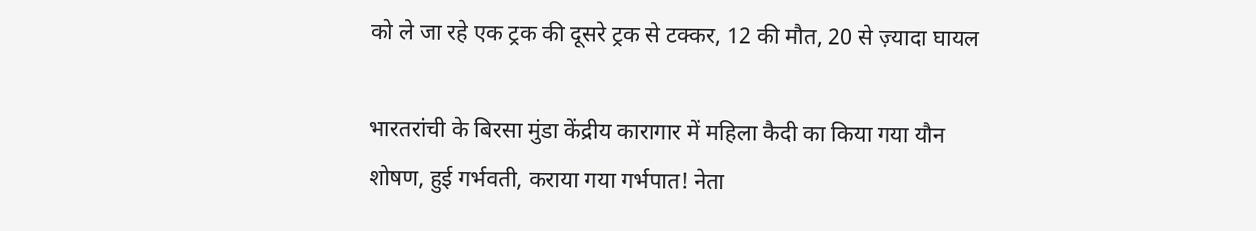को ले जा रहे एक ट्रक की दूसरे ट्रक से टक्कर, 12 की मौत, 20 से ज़्यादा घायल

भारतरांची के बिरसा मुंडा केंद्रीय कारागार में महिला कैदी का किया गया यौन शोषण, हुई गर्भवती, कराया गया गर्भपात! नेता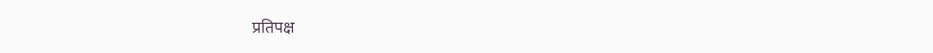प्रतिपक्ष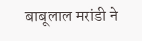बाबूलाल मरांडी ने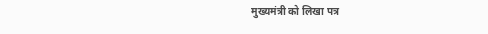मुख्यमंत्री को लिखा पत्र